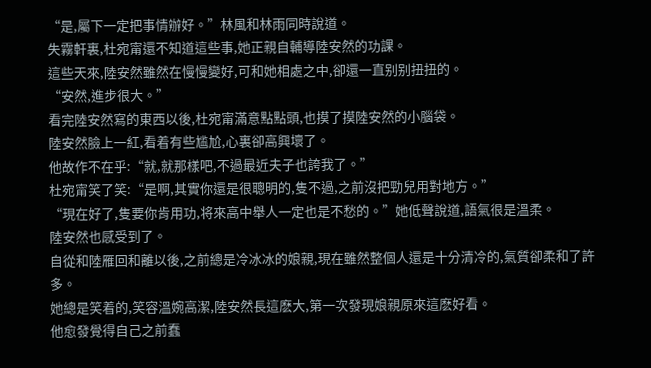“是,屬下一定把事情辦好。”林風和林雨同時說道。
失霧軒裏,杜宛甯還不知道這些事,她正親自輔導陸安然的功課。
這些天來,陸安然雖然在慢慢變好,可和她相處之中,卻還一直别别扭扭的。
“安然,進步很大。”
看完陸安然寫的東西以後,杜宛甯滿意點點頭,也摸了摸陸安然的小腦袋。
陸安然臉上一紅,看着有些尴尬,心裏卻高興壞了。
他故作不在乎:“就,就那樣吧,不過最近夫子也誇我了。”
杜宛甯笑了笑:“是啊,其實你還是很聰明的,隻不過,之前沒把勁兒用對地方。”
“現在好了,隻要你肯用功,将來高中舉人一定也是不愁的。”她低聲說道,語氣很是溫柔。
陸安然也感受到了。
自從和陸雁回和離以後,之前總是冷冰冰的娘親,現在雖然整個人還是十分清冷的,氣質卻柔和了許多。
她總是笑着的,笑容溫婉高潔,陸安然長這麽大,第一次發現娘親原來這麽好看。
他愈發覺得自己之前蠢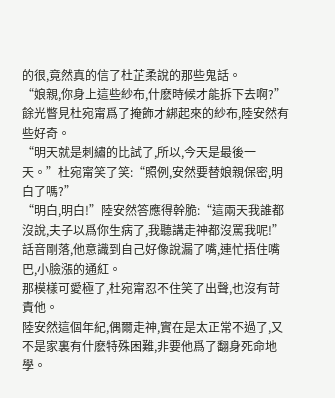的很,竟然真的信了杜芷柔說的那些鬼話。
“娘親,你身上這些紗布,什麽時候才能拆下去啊?”
餘光瞥見杜宛甯爲了掩飾才綁起來的紗布,陸安然有些好奇。
“明天就是刺繡的比試了,所以,今天是最後一天。”杜宛甯笑了笑:“照例,安然要替娘親保密,明白了嗎?”
“明白,明白!”陸安然答應得幹脆:“這兩天我誰都沒說,夫子以爲你生病了,我聽講走神都沒罵我呢!”
話音剛落,他意識到自己好像說漏了嘴,連忙捂住嘴巴,小臉漲的通紅。
那模樣可愛極了,杜宛甯忍不住笑了出聲,也沒有苛責他。
陸安然這個年紀,偶爾走神,實在是太正常不過了,又不是家裏有什麽特殊困難,非要他爲了翻身死命地學。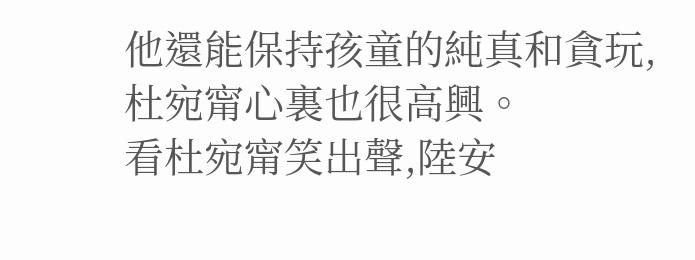他還能保持孩童的純真和貪玩,杜宛甯心裏也很高興。
看杜宛甯笑出聲,陸安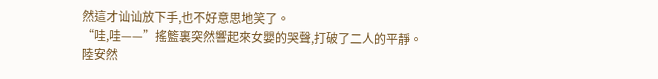然這才讪讪放下手,也不好意思地笑了。
“哇,哇——”搖籃裏突然響起來女嬰的哭聲,打破了二人的平靜。
陸安然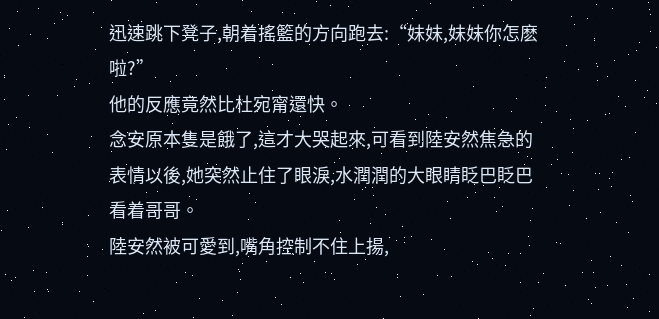迅速跳下凳子,朝着搖籃的方向跑去:“妹妹,妹妹你怎麽啦?”
他的反應竟然比杜宛甯還快。
念安原本隻是餓了,這才大哭起來,可看到陸安然焦急的表情以後,她突然止住了眼淚,水潤潤的大眼睛眨巴眨巴看着哥哥。
陸安然被可愛到,嘴角控制不住上揚,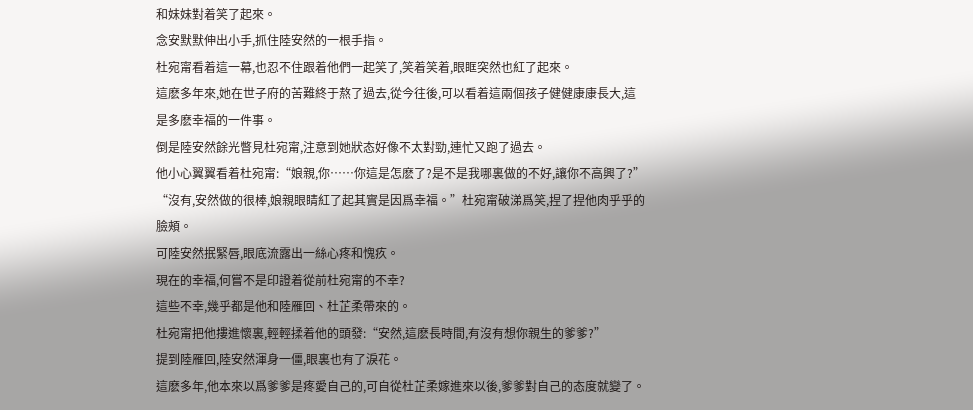和妹妹對着笑了起來。
念安默默伸出小手,抓住陸安然的一根手指。
杜宛甯看着這一幕,也忍不住跟着他們一起笑了,笑着笑着,眼眶突然也紅了起來。
這麽多年來,她在世子府的苦難終于熬了過去,從今往後,可以看着這兩個孩子健健康康長大,這是多麽幸福的一件事。
倒是陸安然餘光瞥見杜宛甯,注意到她狀态好像不太對勁,連忙又跑了過去。
他小心翼翼看着杜宛甯:“娘親,你……你這是怎麽了?是不是我哪裏做的不好,讓你不高興了?”
“沒有,安然做的很棒,娘親眼睛紅了起其實是因爲幸福。”杜宛甯破涕爲笑,捏了捏他肉乎乎的臉頰。
可陸安然抿緊唇,眼底流露出一絲心疼和愧疚。
現在的幸福,何嘗不是印證着從前杜宛甯的不幸?
這些不幸,幾乎都是他和陸雁回、杜芷柔帶來的。
杜宛甯把他摟進懷裏,輕輕揉着他的頭發:“安然,這麽長時間,有沒有想你親生的爹爹?”
提到陸雁回,陸安然渾身一僵,眼裏也有了淚花。
這麽多年,他本來以爲爹爹是疼愛自己的,可自從杜芷柔嫁進來以後,爹爹對自己的态度就變了。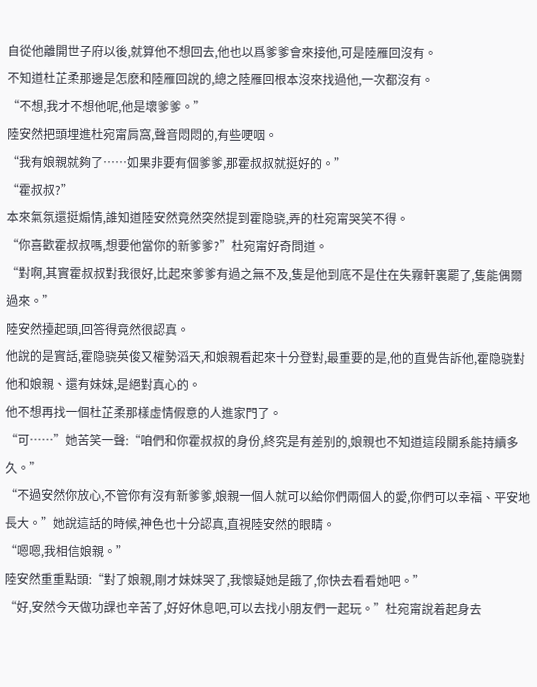自從他離開世子府以後,就算他不想回去,他也以爲爹爹會來接他,可是陸雁回沒有。
不知道杜芷柔那邊是怎麽和陸雁回說的,總之陸雁回根本沒來找過他,一次都沒有。
“不想,我才不想他呢,他是壞爹爹。”
陸安然把頭埋進杜宛甯肩窩,聲音悶悶的,有些哽咽。
“我有娘親就夠了……如果非要有個爹爹,那霍叔叔就挺好的。”
“霍叔叔?”
本來氣氛還挺煽情,誰知道陸安然竟然突然提到霍隐骁,弄的杜宛甯哭笑不得。
“你喜歡霍叔叔嗎,想要他當你的新爹爹?”杜宛甯好奇問道。
“對啊,其實霍叔叔對我很好,比起來爹爹有過之無不及,隻是他到底不是住在失霧軒裏罷了,隻能偶爾過來。”
陸安然擡起頭,回答得竟然很認真。
他說的是實話,霍隐骁英俊又權勢滔天,和娘親看起來十分登對,最重要的是,他的直覺告訴他,霍隐骁對他和娘親、還有妹妹,是絕對真心的。
他不想再找一個杜芷柔那樣虛情假意的人進家門了。
“可……”她苦笑一聲:“咱們和你霍叔叔的身份,終究是有差别的,娘親也不知道這段關系能持續多久。”
“不過安然你放心,不管你有沒有新爹爹,娘親一個人就可以給你們兩個人的愛,你們可以幸福、平安地長大。”她說這話的時候,神色也十分認真,直視陸安然的眼睛。
“嗯嗯,我相信娘親。”
陸安然重重點頭:“對了娘親,剛才妹妹哭了,我懷疑她是餓了,你快去看看她吧。”
“好,安然今天做功課也辛苦了,好好休息吧,可以去找小朋友們一起玩。”杜宛甯說着起身去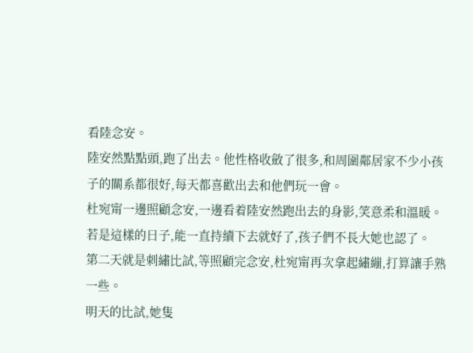看陸念安。
陸安然點點頭,跑了出去。他性格收斂了很多,和周圍鄰居家不少小孩子的關系都很好,每天都喜歡出去和他們玩一會。
杜宛甯一邊照顧念安,一邊看着陸安然跑出去的身影,笑意柔和溫暖。
若是這樣的日子,能一直持續下去就好了,孩子們不長大她也認了。
第二天就是刺繡比試,等照顧完念安,杜宛甯再次拿起繡繃,打算讓手熟一些。
明天的比試,她隻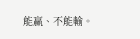能赢、不能輸。